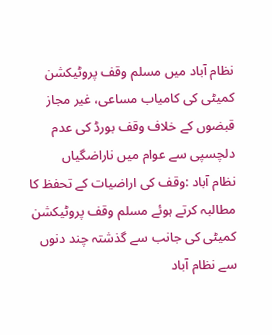نظام آباد میں مسلم وقف پروٹیکشن کمیٹی کی کامیاب مساعی، غیر مجاز قبضوں کے خلاف وقف بورڈ کی عدم دلچسپی سے عوام میں ناراضگیاں
نظام آباد :وقف کی اراضیات کے تحفظ کا مطالبہ کرتے ہوئے مسلم وقف پروٹیکشن کمیٹی کی جانب سے گذشتہ چند دنوں سے نظام آباد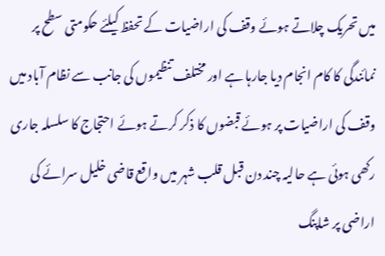میں تحریک چلاتے ہوئے وقف کی اراضیات کے تحفظ کیلئے حکومتی سطح پر نمائندگی کا کام انجام دیا جارہا ہے اور مختلف تنظیموں کی جانب سے نظام آباد میں وقف کی اراضیات پر ہوئے قبضوں کا ذکر کرتے ہوئے احتجاج کا سلسلہ جاری رکھی ہوئی ہے حالیہ چند دن قبل قلب شہر میں واقع قاضی خلیل سرائے کی اراضی پر شاپنگ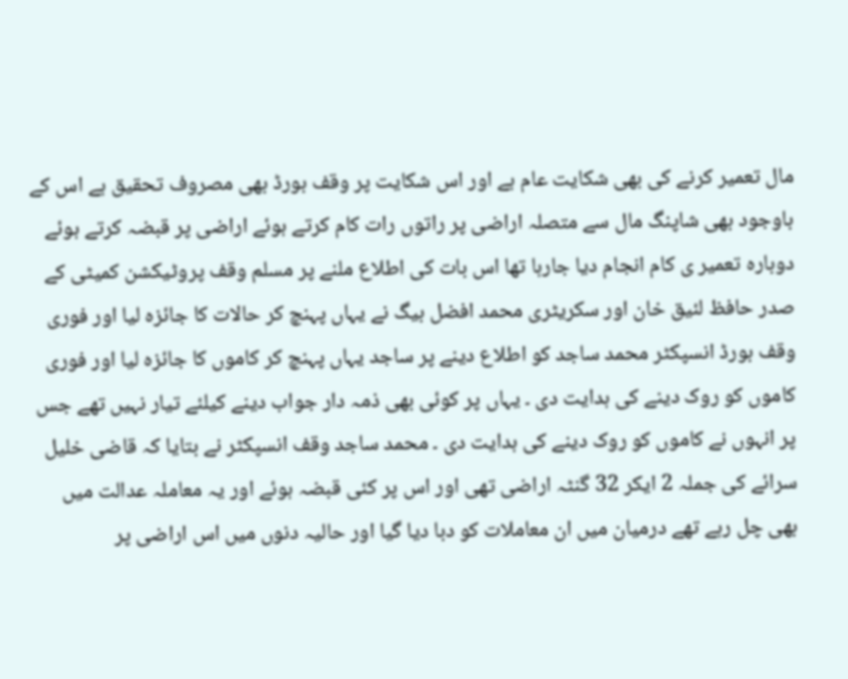مال تعمیر کرنے کی بھی شکایت عام ہے اور اس شکایت پر وقف بورڈ بھی مصروف تحقیق ہے اس کے باوجود بھی شاپنگ مال سے متصلہ اراضی پر راتوں رات کام کرتے ہوئے اراضی پر قبضہ کرتے ہوئے دوبارہ تعمیر ی کام انجام دیا جارہا تھا اس بات کی اطلاع ملنے پر مسلم وقف پروٹیکشن کمیٹی کے صدر حافظ لئیق خان اور سکریٹری محمد افضل بیگ نے یہاں پہنچ کر حالات کا جائزہ لیا اور فوری وقف بورڈ انسپکٹر محمد ساجد کو اطلاع دینے پر ساجد یہاں پہنچ کر کاموں کا جائزہ لیا اور فوری کاموں کو روک دینے کی ہدایت دی ۔ یہاں پر کوئی بھی ذمہ دار جواب دینے کیلئے تیار نہیں تھے جس پر انہوں نے کاموں کو روک دینے کی ہدایت دی ۔ محمد ساجد وقف انسپکٹر نے بتایا کہ قاضی خلیل سرائے کی جملہ 2 ایکر 32 گنٹہ اراضی تھی اور اس پر کئی قبضہ ہوئے اور یہ معاملہ عدالت میں بھی چل رہے تھے درمیان میں ان معاملات کو دبا دیا گیا اور حالیہ دنوں میں اس اراضی پر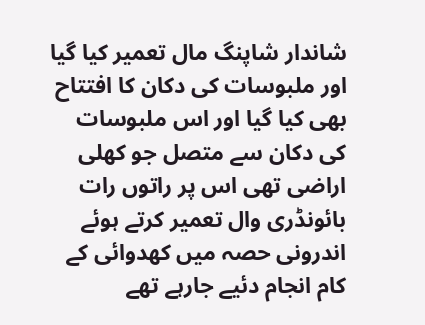شاندار شاپنگ مال تعمیر کیا گیا اور ملبوسات کی دکان کا افتتاح بھی کیا گیا اور اس ملبوسات کی دکان سے متصل جو کھلی اراضی تھی اس پر راتوں رات بائونڈری وال تعمیر کرتے ہوئے اندرونی حصہ میں کھدوائی کے کام انجام دئیے جارہے تھے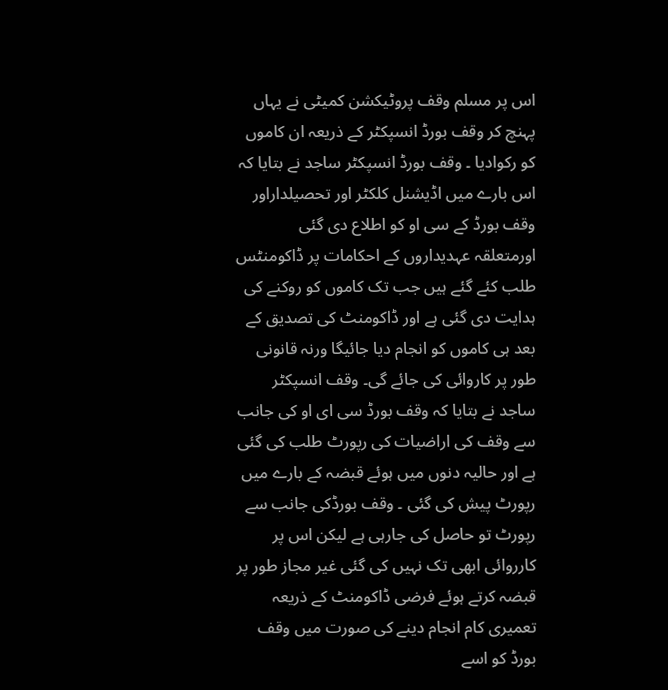اس پر مسلم وقف پروٹیکشن کمیٹی نے یہاں پہنچ کر وقف بورڈ انسپکٹر کے ذریعہ ان کاموں کو رکوادیا ۔ وقف بورڈ انسپکٹر ساجد نے بتایا کہ اس بارے میں اڈیشنل کلکٹر اور تحصیلداراور وقف بورڈ کے سی او کو اطلاع دی گئی اورمتعلقہ عہدیداروں کے احکامات پر ڈاکومنٹس طلب کئے گئے ہیں جب تک کاموں کو روکنے کی ہدایت دی گئی ہے اور ڈاکومنٹ کی تصدیق کے بعد ہی کاموں کو انجام دیا جائیگا ورنہ قانونی طور پر کاروائی کی جائے گی۔ وقف انسپکٹر ساجد نے بتایا کہ وقف بورڈ سی ای او کی جانب سے وقف کی اراضیات کی رپورٹ طلب کی گئی ہے اور حالیہ دنوں میں ہوئے قبضہ کے بارے میں رپورٹ پیش کی گئی ۔ وقف بورڈکی جانب سے رپورٹ تو حاصل کی جارہی ہے لیکن اس پر کارروائی ابھی تک نہیں کی گئی غیر مجاز طور پر قبضہ کرتے ہوئے فرضی ڈاکومنٹ کے ذریعہ تعمیری کام انجام دینے کی صورت میں وقف بورڈ کو اسے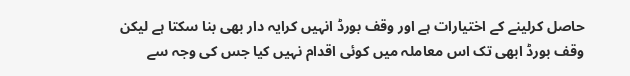حاصل کرلینے کے اختیارات ہے اور وقف بورڈ انہیں کرایہ دار بھی بنا سکتا ہے لیکن وقف بورڈ ابھی تک اس معاملہ میں کوئی اقدام نہیں کیا جس کی وجہ سے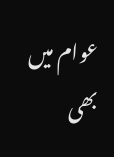عوام میں بھی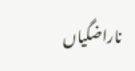ناراضگیاں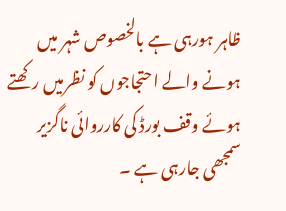ظاہر ہورہی ہے بالخصوص شہر میں ہونے والے احتجاجوں کو نظرمیں رکھتے ہوئے وقف بورڈ کی کارروائی ناگزیر سمجھی جارہی ہے ۔